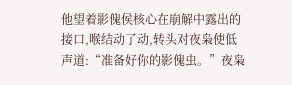他望着影傀侯核心在崩解中露出的接口,喉结动了动,转头对夜枭使低声道:“准备好你的影傀虫。”夜枭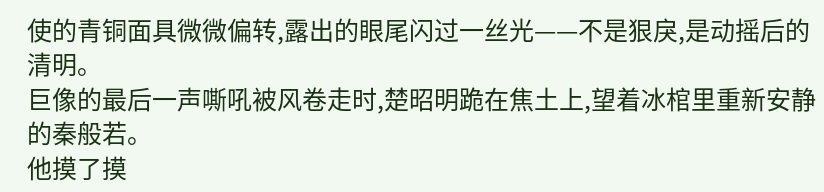使的青铜面具微微偏转,露出的眼尾闪过一丝光——不是狠戾,是动摇后的清明。
巨像的最后一声嘶吼被风卷走时,楚昭明跪在焦土上,望着冰棺里重新安静的秦般若。
他摸了摸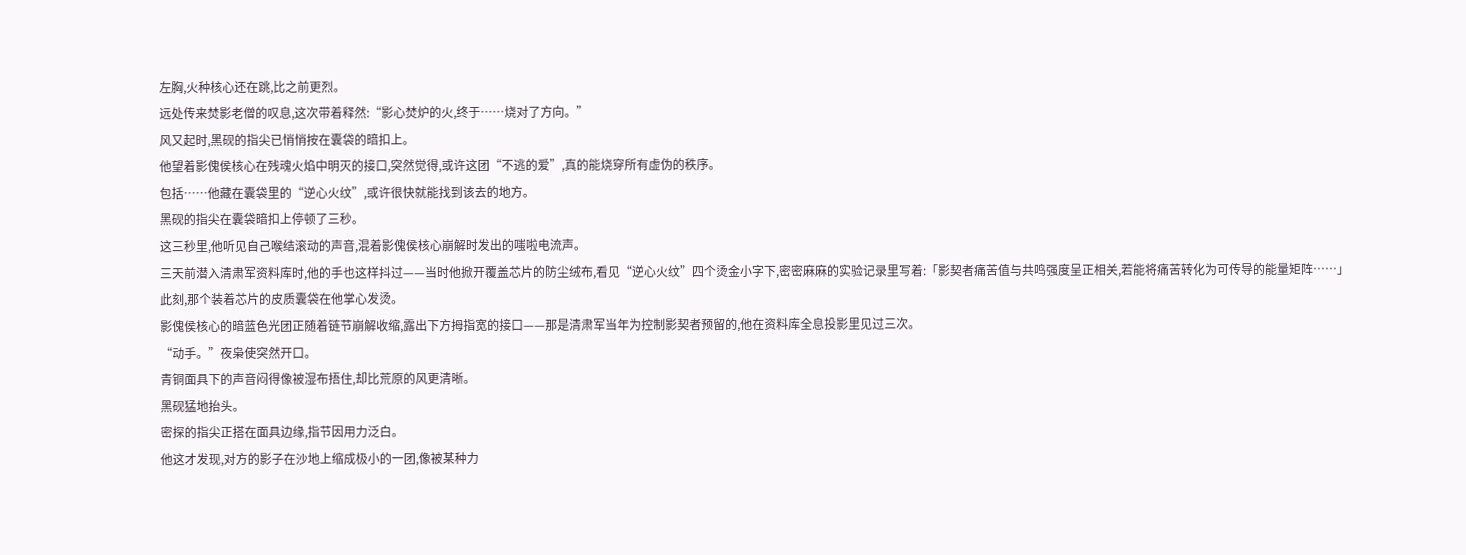左胸,火种核心还在跳,比之前更烈。
远处传来焚影老僧的叹息,这次带着释然:“影心焚炉的火,终于……烧对了方向。”
风又起时,黑砚的指尖已悄悄按在囊袋的暗扣上。
他望着影傀侯核心在残魂火焰中明灭的接口,突然觉得,或许这团“不逃的爱”,真的能烧穿所有虚伪的秩序。
包括……他藏在囊袋里的“逆心火纹”,或许很快就能找到该去的地方。
黑砚的指尖在囊袋暗扣上停顿了三秒。
这三秒里,他听见自己喉结滚动的声音,混着影傀侯核心崩解时发出的嗤啦电流声。
三天前潜入清肃军资料库时,他的手也这样抖过——当时他掀开覆盖芯片的防尘绒布,看见“逆心火纹”四个烫金小字下,密密麻麻的实验记录里写着:「影契者痛苦值与共鸣强度呈正相关,若能将痛苦转化为可传导的能量矩阵……」
此刻,那个装着芯片的皮质囊袋在他掌心发烫。
影傀侯核心的暗蓝色光团正随着链节崩解收缩,露出下方拇指宽的接口——那是清肃军当年为控制影契者预留的,他在资料库全息投影里见过三次。
“动手。”夜枭使突然开口。
青铜面具下的声音闷得像被湿布捂住,却比荒原的风更清晰。
黑砚猛地抬头。
密探的指尖正搭在面具边缘,指节因用力泛白。
他这才发现,对方的影子在沙地上缩成极小的一团,像被某种力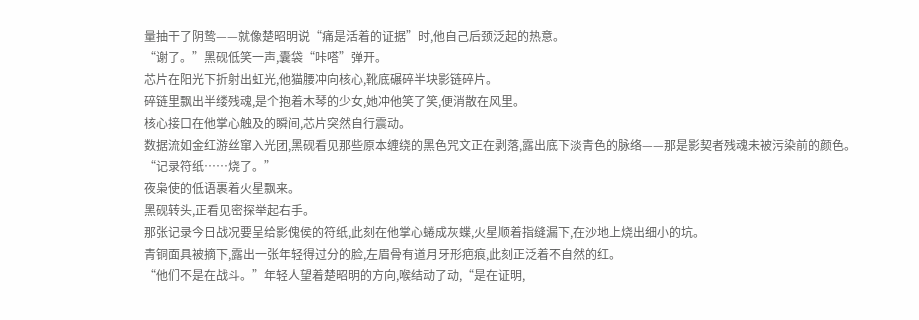量抽干了阴鸷——就像楚昭明说“痛是活着的证据”时,他自己后颈泛起的热意。
“谢了。”黑砚低笑一声,囊袋“咔嗒”弹开。
芯片在阳光下折射出虹光,他猫腰冲向核心,靴底碾碎半块影链碎片。
碎链里飘出半缕残魂,是个抱着木琴的少女,她冲他笑了笑,便消散在风里。
核心接口在他掌心触及的瞬间,芯片突然自行震动。
数据流如金红游丝窜入光团,黑砚看见那些原本缠绕的黑色咒文正在剥落,露出底下淡青色的脉络——那是影契者残魂未被污染前的颜色。
“记录符纸……烧了。”
夜枭使的低语裹着火星飘来。
黑砚转头,正看见密探举起右手。
那张记录今日战况要呈给影傀侯的符纸,此刻在他掌心蜷成灰蝶,火星顺着指缝漏下,在沙地上烧出细小的坑。
青铜面具被摘下,露出一张年轻得过分的脸,左眉骨有道月牙形疤痕,此刻正泛着不自然的红。
“他们不是在战斗。”年轻人望着楚昭明的方向,喉结动了动,“是在证明,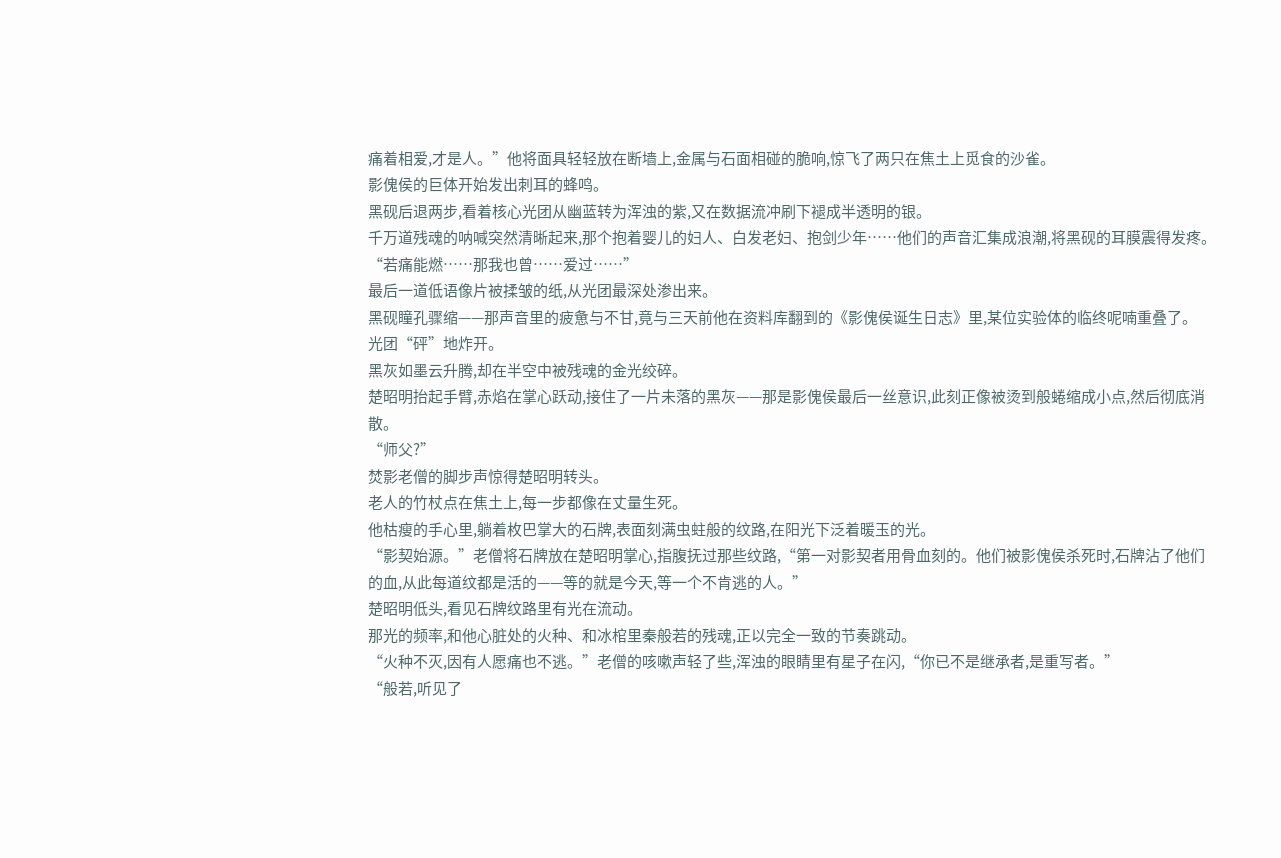痛着相爱,才是人。”他将面具轻轻放在断墙上,金属与石面相碰的脆响,惊飞了两只在焦土上觅食的沙雀。
影傀侯的巨体开始发出刺耳的蜂鸣。
黑砚后退两步,看着核心光团从幽蓝转为浑浊的紫,又在数据流冲刷下褪成半透明的银。
千万道残魂的呐喊突然清晰起来,那个抱着婴儿的妇人、白发老妇、抱剑少年……他们的声音汇集成浪潮,将黑砚的耳膜震得发疼。
“若痛能燃……那我也曾……爱过……”
最后一道低语像片被揉皱的纸,从光团最深处渗出来。
黑砚瞳孔骤缩——那声音里的疲惫与不甘,竟与三天前他在资料库翻到的《影傀侯诞生日志》里,某位实验体的临终呢喃重叠了。
光团“砰”地炸开。
黑灰如墨云升腾,却在半空中被残魂的金光绞碎。
楚昭明抬起手臂,赤焰在掌心跃动,接住了一片未落的黑灰——那是影傀侯最后一丝意识,此刻正像被烫到般蜷缩成小点,然后彻底消散。
“师父?”
焚影老僧的脚步声惊得楚昭明转头。
老人的竹杖点在焦土上,每一步都像在丈量生死。
他枯瘦的手心里,躺着枚巴掌大的石牌,表面刻满虫蛀般的纹路,在阳光下泛着暖玉的光。
“影契始源。”老僧将石牌放在楚昭明掌心,指腹抚过那些纹路,“第一对影契者用骨血刻的。他们被影傀侯杀死时,石牌沾了他们的血,从此每道纹都是活的——等的就是今天,等一个不肯逃的人。”
楚昭明低头,看见石牌纹路里有光在流动。
那光的频率,和他心脏处的火种、和冰棺里秦般若的残魂,正以完全一致的节奏跳动。
“火种不灭,因有人愿痛也不逃。”老僧的咳嗽声轻了些,浑浊的眼睛里有星子在闪,“你已不是继承者,是重写者。”
“般若,听见了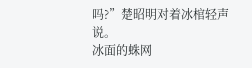吗?”楚昭明对着冰棺轻声说。
冰面的蛛网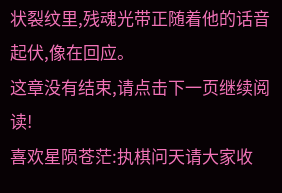状裂纹里,残魂光带正随着他的话音起伏,像在回应。
这章没有结束,请点击下一页继续阅读!
喜欢星陨苍茫:执棋问天请大家收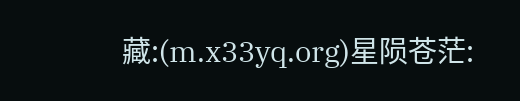藏:(m.x33yq.org)星陨苍茫: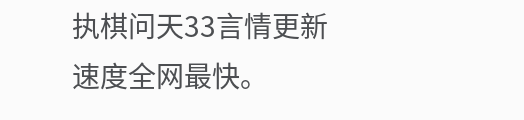执棋问天33言情更新速度全网最快。